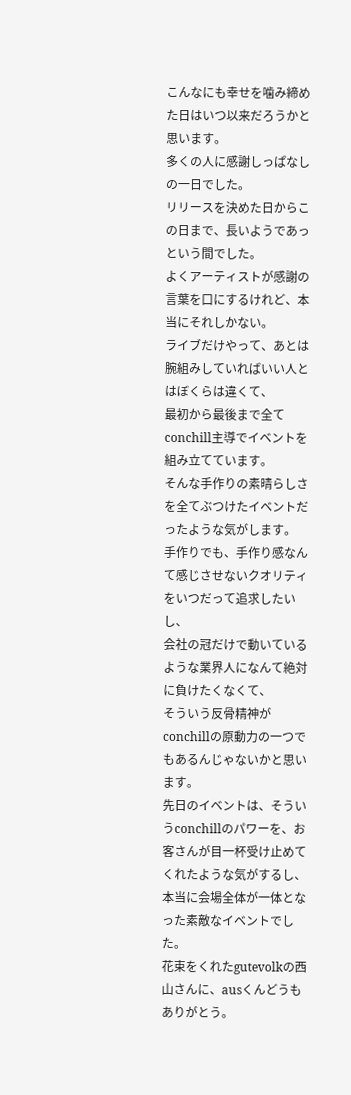こんなにも幸せを噛み締めた日はいつ以来だろうかと思います。
多くの人に感謝しっぱなしの一日でした。
リリースを決めた日からこの日まで、長いようであっという間でした。
よくアーティストが感謝の言葉を口にするけれど、本当にそれしかない。
ライブだけやって、あとは腕組みしていればいい人とはぼくらは違くて、
最初から最後まで全てconchill主導でイベントを組み立てています。
そんな手作りの素晴らしさを全てぶつけたイベントだったような気がします。
手作りでも、手作り感なんて感じさせないクオリティをいつだって追求したいし、
会社の冠だけで動いているような業界人になんて絶対に負けたくなくて、
そういう反骨精神がconchillの原動力の一つでもあるんじゃないかと思います。
先日のイベントは、そういうconchillのパワーを、お客さんが目一杯受け止めてくれたような気がするし、
本当に会場全体が一体となった素敵なイベントでした。
花束をくれたgutevolkの西山さんに、ausくんどうもありがとう。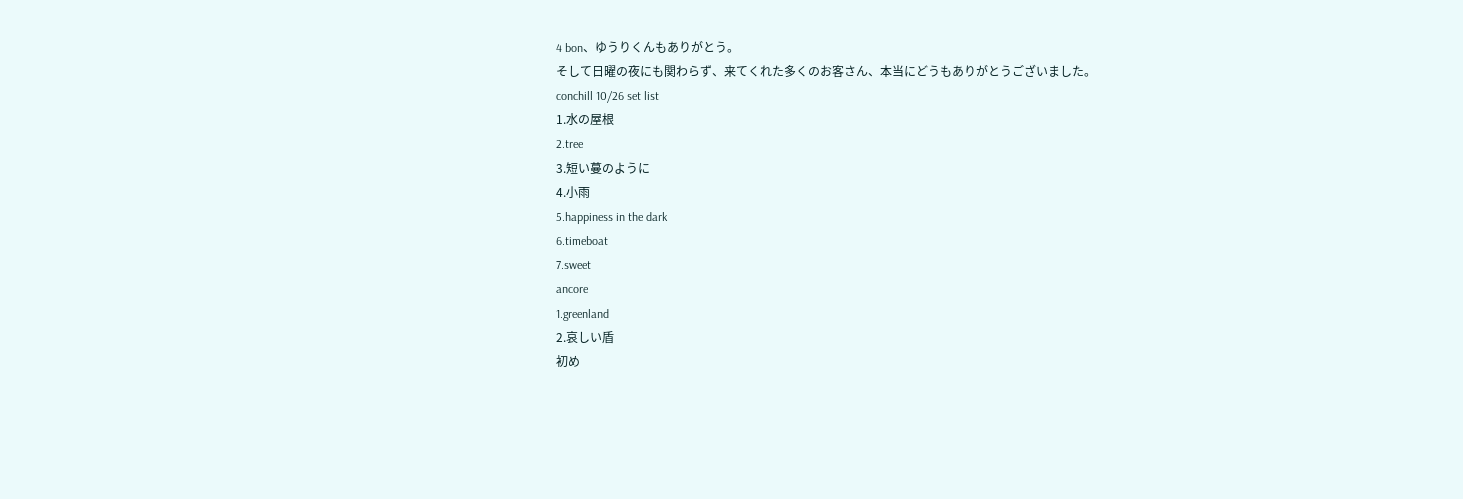4 bon、ゆうりくんもありがとう。
そして日曜の夜にも関わらず、来てくれた多くのお客さん、本当にどうもありがとうございました。
conchill 10/26 set list
1.水の屋根
2.tree
3.短い蔓のように
4.小雨
5.happiness in the dark
6.timeboat
7.sweet
ancore
1.greenland
2.哀しい盾
初め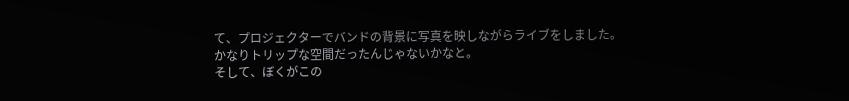て、プロジェクターでバンドの背景に写真を映しながらライブをしました。
かなりトリップな空間だったんじゃないかなと。
そして、ぼくがこの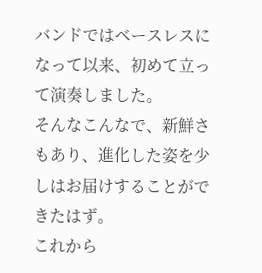バンドではベースレスになって以来、初めて立って演奏しました。
そんなこんなで、新鮮さもあり、進化した姿を少しはお届けすることができたはず。
これから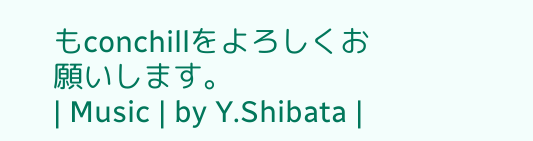もconchillをよろしくお願いします。
| Music | by Y.Shibata |